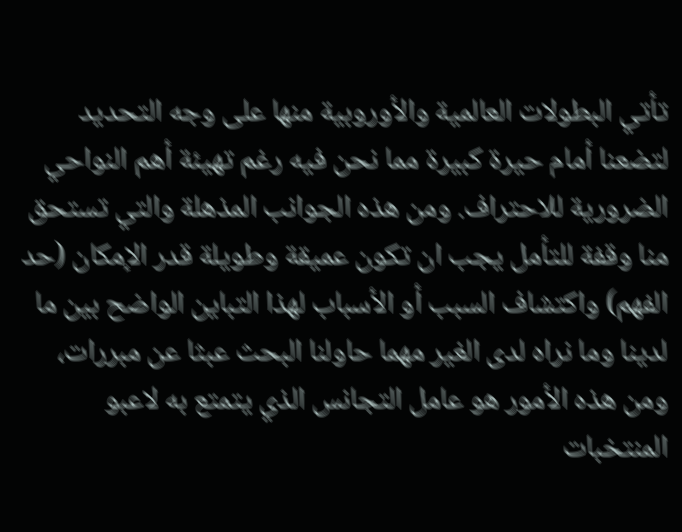تأتي البطولات العالمية والأوروبية منها على وجه التحديد لتضعنا أمام حيرة كبيرة مما نحن فيه رغم تهيئة أهم النواحي الضرورية للاحتراف. ومن هذه الجوانب المذهلة والتي تستحق منا وقفة للتأمل يجب ان تكون عميقة وطويلة قدر الإمكان (حد الفهم) واكتشاف السبب أو الأسباب لهذا التباين الواضح بين ما لدينا وما نراه لدى الغير مهما حاولنا البحث عبثا عن مبررات، ومن هذه الأمور هو عامل التجانس الذي يتمتع به لاعبو المنتخبات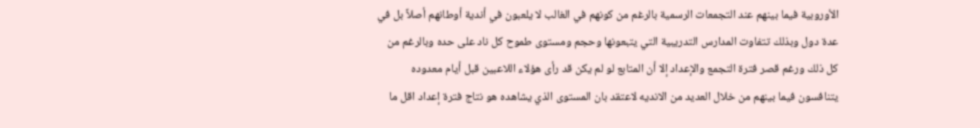الأوروبية فيما بينهم عند التجمعات الرسمية بالرغم من كونهم في الغالب لا يلعبون في أندية أوطانهم أصلاً بل في عدة دول وبذلك تتفاوت المدارس التدريبية التي يتبعونها وحجم ومستوى طموح كل ناد على حده وبالرغم من كل ذلك ورغم قصر فترة التجمع والإعداد إلا أن المتابع لو لم يكن قد رأى هؤلاء اللاعبين قبل أيام معدوده يتنافسون فيما بينهم من خلال العديد من الانديه لاعتقد بان المستوى الذي يشاهده هو نتاج فترة إعداد اقل ما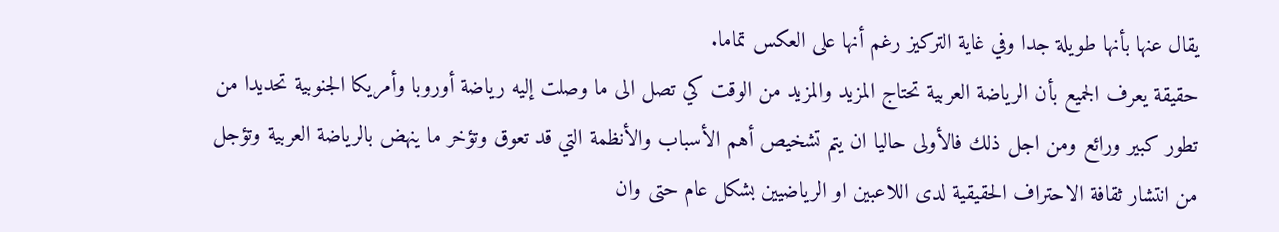يقال عنها بأنها طويلة جدا وفي غاية التركيز رغم أنها على العكس تماما.
حقيقة يعرف الجميع بأن الرياضة العربية تحتاج المزيد والمزيد من الوقت كي تصل الى ما وصلت إليه رياضة أوروبا وأمريكا الجنوبية تحديدا من تطور كبير ورائع ومن اجل ذلك فالأولى حاليا ان يتم تشخيص أهم الأسباب والأنظمة التي قد تعوق وتؤخر ما ينهض بالرياضة العربية وتؤجل من انتشار ثقافة الاحتراف الحقيقية لدى اللاعبين او الرياضيين بشكل عام حتى وان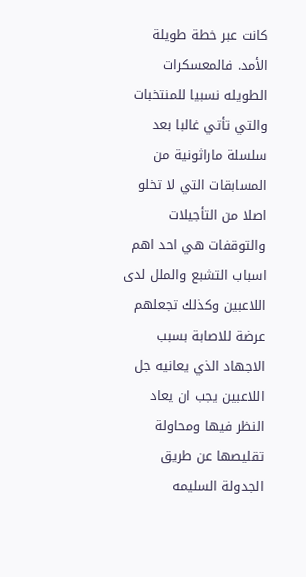كانت عبر خطة طويلة الأمد. فالمعسكرات الطويله نسبيا للمنتخبات والتي تأتي غالبا بعد سلسلة ماراثونية من المسابقات التي لا تخلو اصلا من التأجيلات والتوقفات هي احد اهم اسباب التشبع والملل لدى اللاعبين وكذلك تجعلهم عرضة للاصابة بسبب الاجهاد الذي يعانيه جل اللاعبين يجب ان يعاد النظر فيها ومحاولة تقليصها عن طريق الجدولة السليمه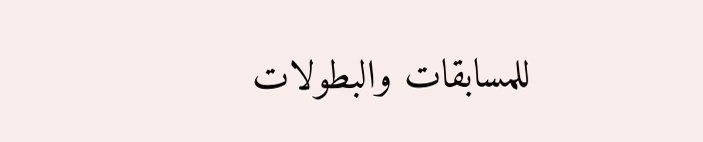للمسابقات والبطولات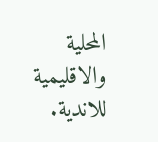المحلية والاقليمية للاندية.